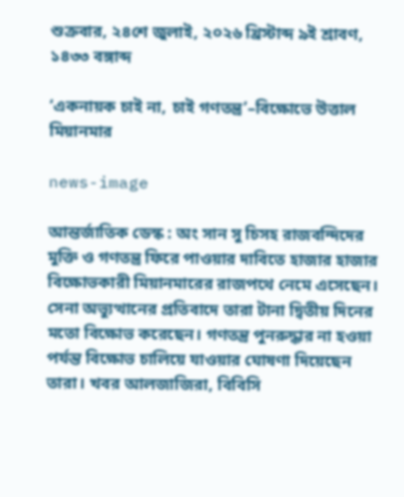শুক্রবার, ২৪শে জুলাই, ২০২৬ খ্রিস্টাব্দ ৯ই শ্রাবণ, ১৪৩৩ বঙ্গাব্দ

‘একনায়ক চাই না, চাই গণতন্ত্র’–বিক্ষোভে উত্তাল মিয়ানমার

news-image

আন্তর্জাতিক ডেস্ক : অং সান সু চিসহ রাজবন্দিদের মুক্তি ও গণতন্ত্র ফিরে পাওয়ার দাবিতে হাজার হাজার বিক্ষোভকারী মিয়ানমারের রাজপথে নেমে এসেছেন। সেনা অভ্যুত্থানের প্রতিবাদে তারা টানা দ্বিতীয় দিনের মতো বিক্ষোভ করেছেন। গণতন্ত্র পুনরুদ্ধার না হওয়া পর্যন্ত বিক্ষোভ চালিয়ে যাওয়ার ঘোষণা দিয়েছেন তারা। খবর আলজাজিরা, বিবিসি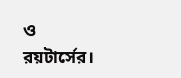ও রয়টার্সের।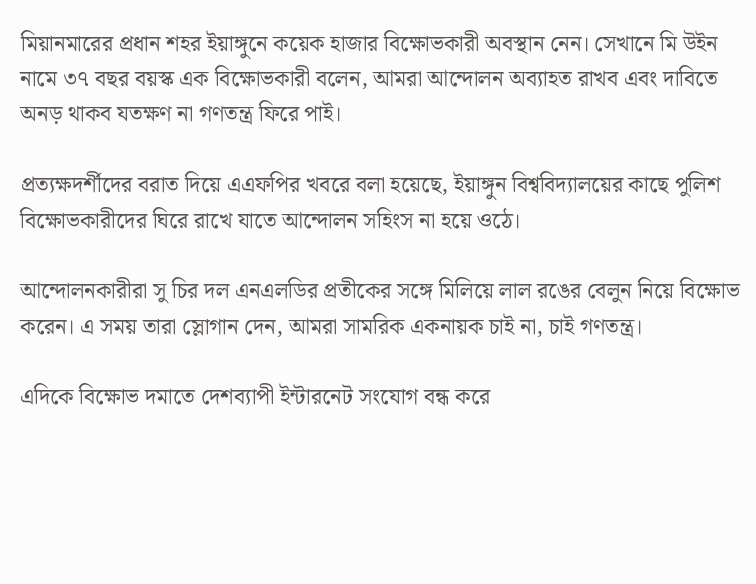মিয়ানমারের প্রধান শহর ইয়াঙ্গুনে কয়েক হাজার বিক্ষোভকারী অবস্থান নেন। সেখানে মি উইন নামে ৩৭ বছর বয়স্ক এক বিক্ষোভকারী বলেন, আমরা আন্দোলন অব্যাহত রাখব এবং দাবিতে অনড় থাকব যতক্ষণ না গণতন্ত্র ফিরে পাই।

প্রত্যক্ষদর্শীদের বরাত দিয়ে এএফপির খবরে বলা হয়েছে, ইয়াঙ্গুন বিশ্ববিদ্যালয়ের কাছে পুলিশ বিক্ষোভকারীদের ঘিরে রাখে যাতে আন্দোলন সহিংস না হয়ে ওঠে।

আন্দোলনকারীরা সু চির দল এনএলডির প্রতীকের সঙ্গে মিলিয়ে লাল রঙের বেলুন নিয়ে বিক্ষোভ করেন। এ সময় তারা স্লোগান দেন, আমরা সামরিক একনায়ক চাই না, চাই গণতন্ত্র।

এদিকে বিক্ষোভ দমাতে দেশব্যাপী ইন্টারনেট সংযোগ বন্ধ করে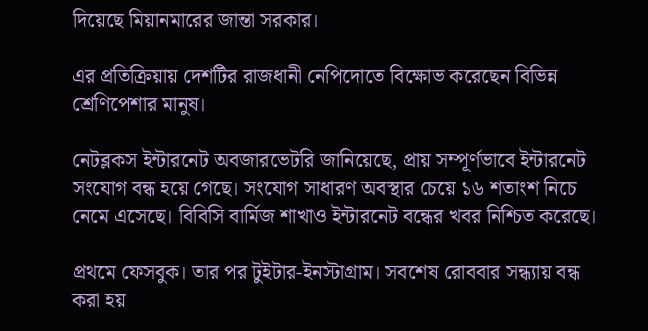দিয়েছে মিয়ানমারের জান্তা সরকার।

এর প্রতিক্রিয়ায় দেশটির রাজধানী নেপিদোতে বিক্ষোভ করেছেন বিভিন্ন শ্রেণিপেশার মানুষ।

নেটব্লকস ইন্টারনেট অবজারভেটরি জানিয়েছে, প্রায় সম্পূর্ণভাবে ইন্টারনেট সংযোগ বন্ধ হয়ে গেছে। সংযোগ সাধারণ অবস্থার চেয়ে ১৬ শতাংশ নিচে নেমে এসেছে। বিবিসি বার্মিজ শাখাও ইন্টারনেট বন্ধের খবর নিশ্চিত করেছে।

প্রথমে ফেসবুক। তার পর টুইটার-ইনস্টাগ্রাম। সবশেষ রোববার সন্ধ্যায় বন্ধ করা হয়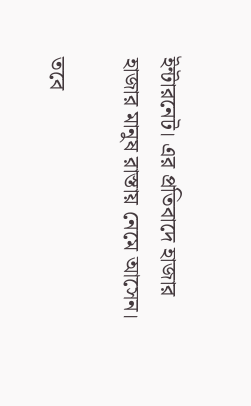ইন্টারনেট। এর প্রতিবাদে হাজার হাজার মানুষ রাস্তায় নেমে আসেন।

তবে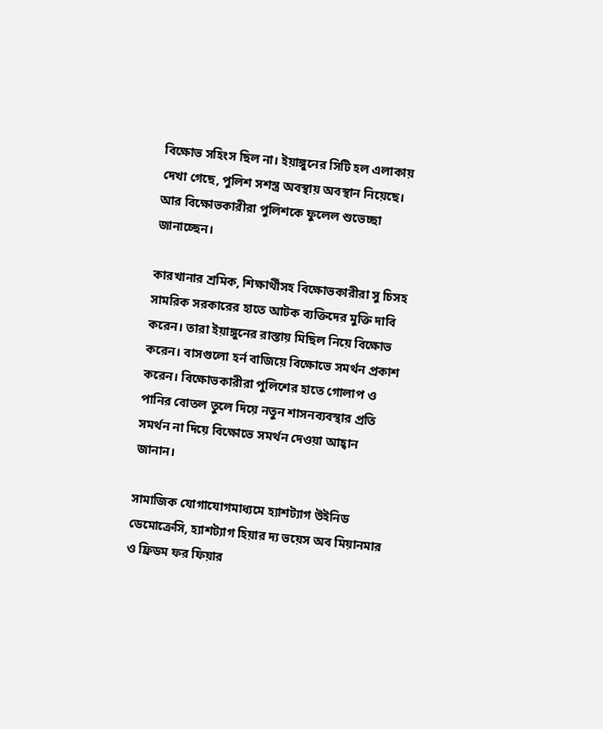বিক্ষোভ সহিংস ছিল না। ইয়াঙ্গুনের সিটি হল এলাকায় দেখা গেছে, পুলিশ সশস্ত্র অবস্থায় অবস্থান নিয়েছে। আর বিক্ষোভকারীরা পুলিশকে ফুলেল শুভেচ্ছা জানাচ্ছেন।

কারখানার শ্রমিক, শিক্ষার্থীসহ বিক্ষোভকারীরা সু চিসহ সামরিক সরকারের হাতে আটক ব্যক্তিদের মুক্তি দাবি করেন। তারা ইয়াঙ্গুনের রাস্তায় মিছিল নিয়ে বিক্ষোভ করেন। বাসগুলো হর্ন বাজিয়ে বিক্ষোভে সমর্থন প্রকাশ করেন। বিক্ষোভকারীরা পুলিশের হাতে গোলাপ ও পানির বোতল তুলে দিয়ে নতুন শাসনব্যবস্থার প্রতি সমর্থন না দিয়ে বিক্ষোভে সমর্থন দেওয়া আহ্বান জানান।

সামাজিক যোগাযোগমাধ্যমে হ্যাশট্যাগ উইনিড ডেমোক্রেসি, হ্যাশট্যাগ হিয়ার দ্য ভয়েস অব মিয়ানমার ও ফ্রিডম ফর ফিয়ার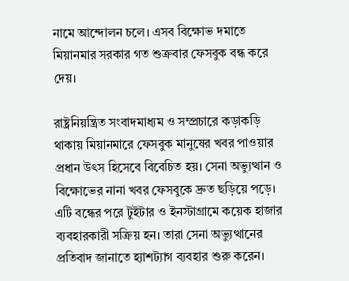নামে আন্দোলন চলে। এসব বিক্ষোভ দমাতে মিয়ানমার সরকার গত শুক্রবার ফেসবুক বন্ধ করে দেয়।

রাষ্ট্রনিয়ন্ত্রিত সংবাদমাধ্যম ও সম্প্রচারে কড়াকড়ি থাকায় মিয়ানমারে ফেসবুক মানুষের খবর পাওয়ার প্রধান উৎস হিসেবে বিবেচিত হয়। সেনা অভ্যুত্থান ও বিক্ষোভের নানা খবর ফেসবুকে দ্রুত ছড়িয়ে পড়ে। এটি বন্ধের পরে টুইটার ও ইনস্টাগ্রামে কয়েক হাজার ব্যবহারকারী সক্রিয় হন। তারা সেনা অভ্যুত্থানের প্রতিবাদ জানাতে হ্যাশট্যাগ ব্যবহার শুরু করেন।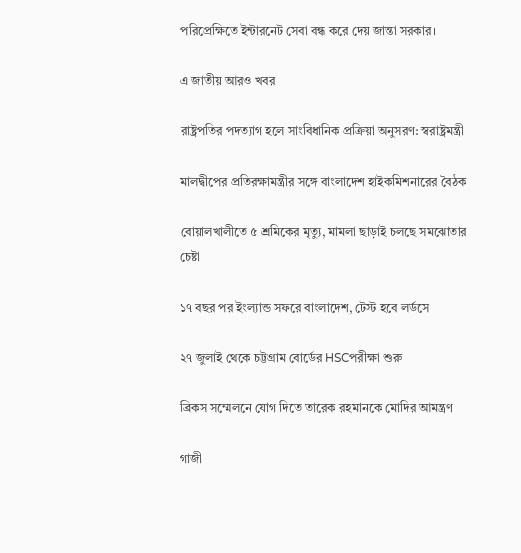পরিপ্রেক্ষিতে ইন্টারনেট সেবা বন্ধ করে দেয় জান্তা সরকার।

এ জাতীয় আরও খবর

রাষ্ট্রপতির পদত্যাগ হলে সাংবিধানিক প্রক্রিয়া অনুসরণ: স্বরাষ্ট্রমন্ত্রী

মালদ্বীপের প্রতিরক্ষামন্ত্রীর সঙ্গে বাংলাদেশ হাইকমিশনারের বৈঠক

বোয়ালখালীতে ৫ শ্রমিকের মৃত্যু, মামলা ছাড়াই চলছে সমঝোতার চেষ্টা

১৭ বছর পর ইংল্যান্ড সফরে বাংলাদেশ, টেস্ট হবে লর্ডসে

২৭ জুলাই থেকে চট্টগ্রাম বোর্ডের HSCপরীক্ষা শুরু

ব্রিকস সম্মেলনে যোগ দিতে তারেক রহমানকে মোদির আমন্ত্রণ

গাজী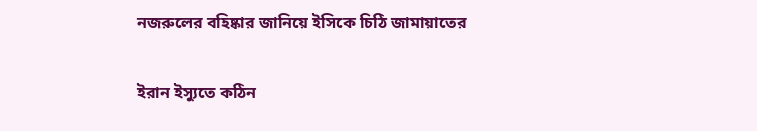নজরুলের বহিষ্কার জানিয়ে ইসিকে চিঠি জামায়াতের

ইরান ইস্যুতে কঠিন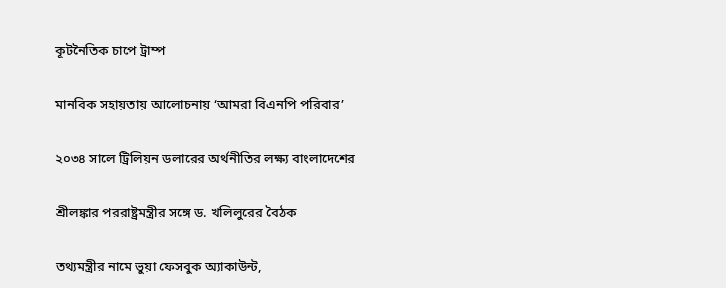কূটনৈতিক চাপে ট্রাম্প

মানবিক সহায়তায় আলোচনায় ‘আমরা বিএনপি পরিবার’

২০৩৪ সালে ট্রিলিয়ন ডলারের অর্থনীতির লক্ষ্য বাংলাদেশের

শ্রীলঙ্কার পররাষ্ট্রমন্ত্রীর সঙ্গে ড. খলিলুরের বৈঠক

তথ্যমন্ত্রীর নামে ভুয়া ফেসবুক অ্যাকাউন্ট,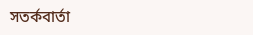সতর্কবার্তা